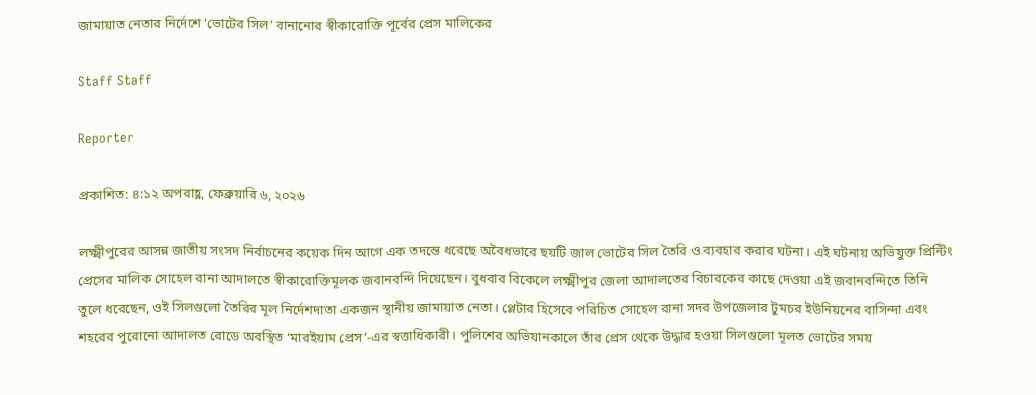জামায়াত নেতার নির্দেশে ‘ভোটের সিল’ বানানোর স্বীকারোক্তি পূর্বের প্রেস মালিকের

Staff Staff

Reporter

প্রকাশিত: ৪:১২ অপরাহ্ণ, ফেব্রুয়ারি ৬, ২০২৬

লক্ষ্মীপুরের আসন্ন জাতীয় সংসদ নির্বাচনের কয়েক দিন আগে এক তদন্তে ধরেছে অবৈধভাবে ছয়টি জাল ভোটের সিল তৈরি ও ব্যবহার করার ঘটনা। এই ঘটনায় অভিযুক্ত প্রিন্টিং প্রেসের মালিক সোহেল রানা আদালতে স্বীকারোক্তিমূলক জবানবন্দি দিয়েছেন। বুধবার বিকেলে লক্ষ্মীপুর জেলা আদালতের বিচারকের কাছে দেওয়া এই জবানবন্দিতে তিনি তুলে ধরেছেন, ওই সিলগুলো তৈরির মূল নির্দেশদাতা একজন স্থানীয় জামায়াত নেতা। প্লেটার হিসেবে পরিচিত সোহেল রানা সদর উপজেলার টুমচর ইউনিয়নের বাসিন্দা এবং শহরের পুরোনো আদালত রোডে অবস্থিত ‘মারইয়াম প্রেস’-এর স্বত্তাধিকারী। পুলিশের অভিযানকালে তাঁর প্রেস থেকে উদ্ধার হওয়া সিলগুলো মূলত ভোটের সময়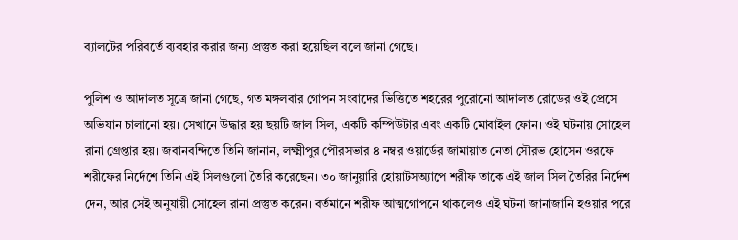ব্যালটের পরিবর্তে ব্যবহার করার জন্য প্রস্তুত করা হয়েছিল বলে জানা গেছে।

পুলিশ ও আদালত সূত্রে জানা গেছে, গত মঙ্গলবার গোপন সংবাদের ভিত্তিতে শহরের পুরোনো আদালত রোডের ওই প্রেসে অভিযান চালানো হয়। সেখানে উদ্ধার হয় ছয়টি জাল সিল, একটি কম্পিউটার এবং একটি মোবাইল ফোন। ওই ঘটনায় সোহেল রানা গ্রেপ্তার হয়। জবানবন্দিতে তিনি জানান, লক্ষ্মীপুর পৌরসভার ৪ নম্বর ওয়ার্ডের জামায়াত নেতা সৌরভ হোসেন ওরফে শরীফের নির্দেশে তিনি এই সিলগুলো তৈরি করেছেন। ৩০ জানুয়ারি হোয়াটসঅ্যাপে শরীফ তাকে এই জাল সিল তৈরির নির্দেশ দেন, আর সেই অনুযায়ী সোহেল রানা প্রস্তুত করেন। বর্তমানে শরীফ আত্মগোপনে থাকলেও এই ঘটনা জানাজানি হওয়ার পরে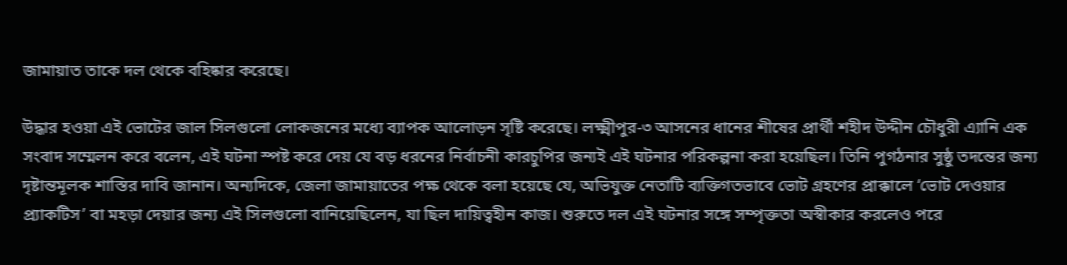জামায়াত তাকে দল থেকে বহিষ্কার করেছে।

উদ্ধার হওয়া এই ভোটের জাল সিলগুলো লোকজনের মধ্যে ব্যাপক আলোড়ন সৃষ্টি করেছে। লক্ষ্মীপুর-৩ আসনের ধানের শীষের প্রার্থী শহীদ উদ্দীন চৌধুরী এ্যানি এক সংবাদ সম্মেলন করে বলেন, এই ঘটনা স্পষ্ট করে দেয় যে বড় ধরনের নির্বাচনী কারচুপির জন্যই এই ঘটনার পরিকল্পনা করা হয়েছিল। তিনি পুগঠনার সুষ্ঠু তদন্তের জন্য দৃষ্টান্তমূলক শাস্তির দাবি জানান। অন্যদিকে, জেলা জামায়াতের পক্ষ থেকে বলা হয়েছে যে, অভিযুক্ত নেতাটি ব্যক্তিগতভাবে ভোট গ্রহণের প্রাক্কালে ‘ভোট দেওয়ার প্র্যাকটিস’ বা মহড়া দেয়ার জন্য এই সিলগুলো বানিয়েছিলেন, যা ছিল দায়িত্বহীন কাজ। শুরুতে দল এই ঘটনার সঙ্গে সম্পৃক্ততা অস্বীকার করলেও পরে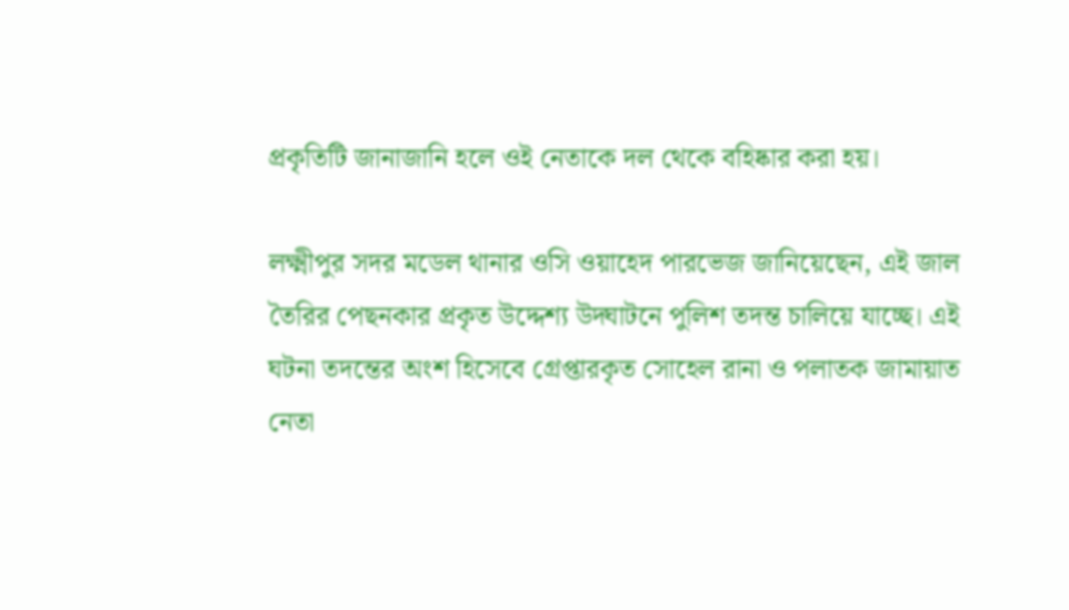প্রকৃতিটি জানাজানি হলে ওই নেতাকে দল থেকে বহিষ্কার করা হয়।

লক্ষ্মীপুর সদর মডেল থানার ওসি ওয়াহেদ পারভেজ জানিয়েছেন, এই জাল তৈরির পেছনকার প্রকৃত উদ্দেশ্য উদ্ঘাটনে পুলিশ তদন্ত চালিয়ে যাচ্ছে। এই ঘটনা তদন্তের অংশ হিসেবে গ্রেপ্তারকৃত সোহেল রানা ও পলাতক জামায়াত নেতা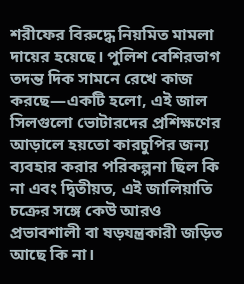শরীফের বিরুদ্ধে নিয়মিত মামলা দায়ের হয়েছে। পুলিশ বেশিরভাগ তদন্ত দিক সামনে রেখে কাজ করছে—একটি হলো, এই জাল সিলগুলো ভোটারদের প্রশিক্ষণের আড়ালে হয়তো কারচুপির জন্য ব্যবহার করার পরিকল্পনা ছিল কি না এবং দ্বিতীয়ত, এই জালিয়াতি চক্রের সঙ্গে কেউ আরও প্রভাবশালী বা ষড়যন্ত্রকারী জড়িত আছে কি না।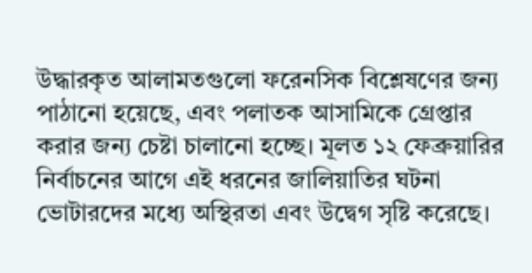উদ্ধারকৃত আলামতগুলো ফরেনসিক বিশ্লেষণের জন্য পাঠানো হয়েছে, এবং পলাতক আসামিকে গ্রেপ্তার করার জন্য চেষ্টা চালানো হচ্ছে। মূলত ১২ ফেব্রুয়ারির নির্বাচনের আগে এই ধরনের জালিয়াতির ঘটনা ভোটারদের মধ্যে অস্থিরতা এবং উদ্বেগ সৃষ্টি করেছে।